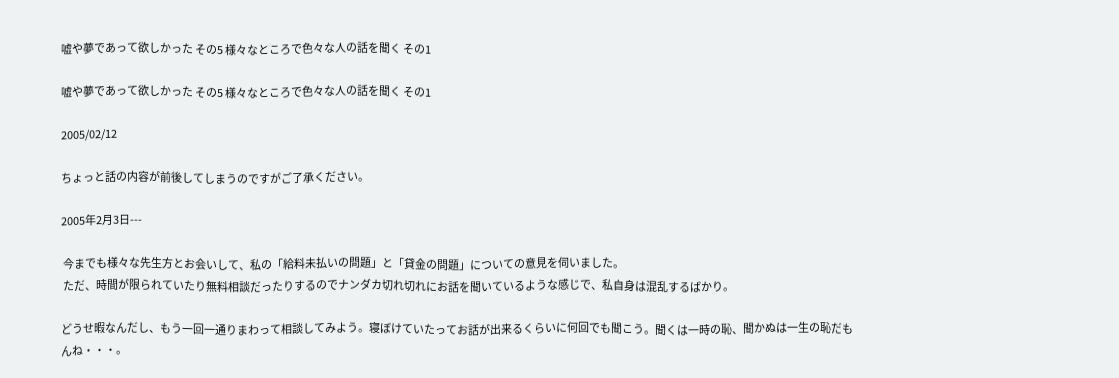嘘や夢であって欲しかった その5 様々なところで色々な人の話を聞く その1

嘘や夢であって欲しかった その5 様々なところで色々な人の話を聞く その1

2005/02/12

ちょっと話の内容が前後してしまうのですがご了承ください。

2005年2月3日---

 今までも様々な先生方とお会いして、私の「給料未払いの問題」と「貸金の問題」についての意見を伺いました。
 ただ、時間が限られていたり無料相談だったりするのでナンダカ切れ切れにお話を聞いているような感じで、私自身は混乱するばかり。

どうせ暇なんだし、もう一回一通りまわって相談してみよう。寝ぼけていたってお話が出来るくらいに何回でも聞こう。聞くは一時の恥、聞かぬは一生の恥だもんね・・・。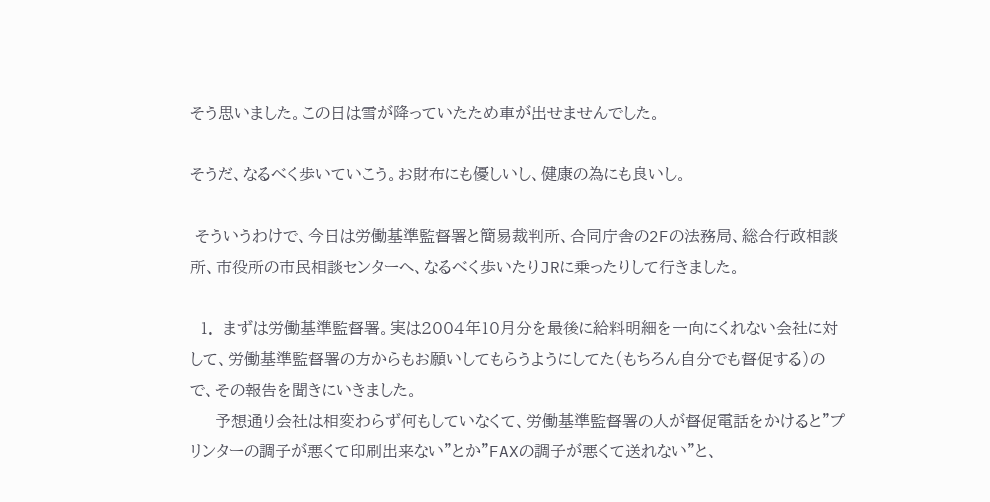そう思いました。この日は雪が降っていたため車が出せませんでした。

そうだ、なるべく歩いていこう。お財布にも優しいし、健康の為にも良いし。

 そういうわけで、今日は労働基準監督署と簡易裁判所、合同庁舎の2Fの法務局、総合行政相談所、市役所の市民相談センターへ、なるべく歩いたりJRに乗ったりして行きました。

  1.  まずは労働基準監督署。実は2004年10月分を最後に給料明細を一向にくれない会社に対して、労働基準監督署の方からもお願いしてもらうようにしてた(もちろん自分でも督促する)ので、その報告を聞きにいきました。
     予想通り会社は相変わらず何もしていなくて、労働基準監督署の人が督促電話をかけると"プリンターの調子が悪くて印刷出来ない"とか"FAXの調子が悪くて送れない"と、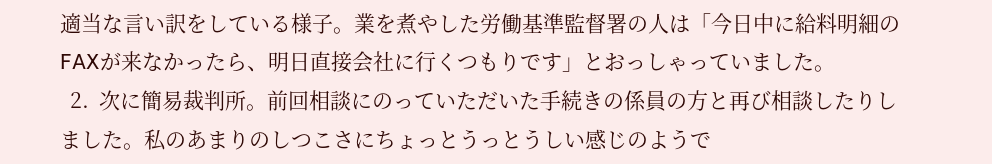適当な言い訳をしている様子。業を煮やした労働基準監督署の人は「今日中に給料明細のFAXが来なかったら、明日直接会社に行くつもりです」とおっしゃっていました。
  2.  次に簡易裁判所。前回相談にのっていただいた手続きの係員の方と再び相談したりしました。私のあまりのしつこさにちょっとうっとうしい感じのようで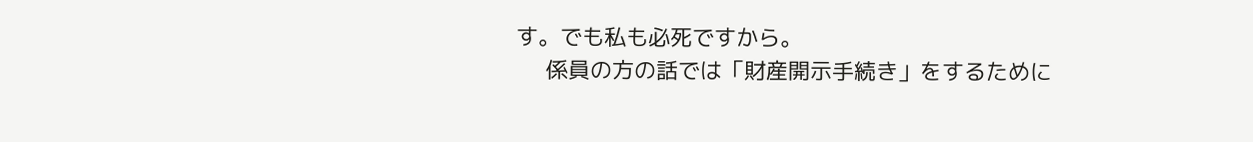す。でも私も必死ですから。
     係員の方の話では「財産開示手続き」をするために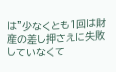は"少なくとも1回は財産の差し押さえに失敗していなくて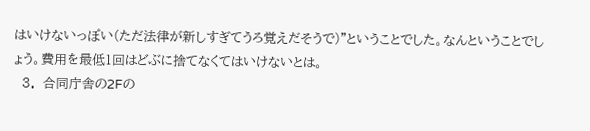はいけないっぽい(ただ法律が新しすぎてうろ覚えだそうで)"ということでした。なんということでしょう。費用を最低1回はどぶに捨てなくてはいけないとは。
  3.  合同庁舎の2Fの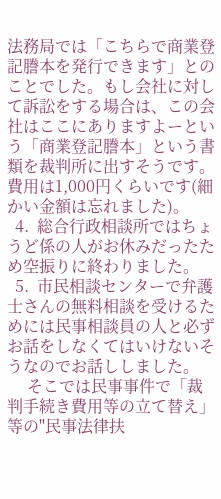法務局では「こちらで商業登記謄本を発行できます」とのことでした。もし会社に対して訴訟をする場合は、この会社はここにありますよーという「商業登記謄本」という書類を裁判所に出すそうです。費用は1,000円くらいです(細かい金額は忘れました)。
  4.  総合行政相談所ではちょうど係の人がお休みだったため空振りに終わりました。
  5.  市民相談センターで弁護士さんの無料相談を受けるためには民事相談員の人と必ずお話をしなくてはいけないそうなのでお話ししました。
     そこでは民事事件で「裁判手続き費用等の立て替え」等の"民事法律扶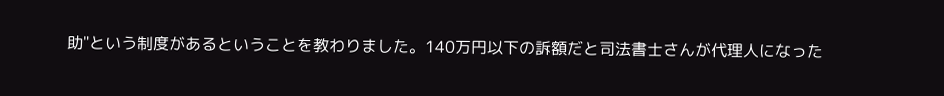助"という制度があるということを教わりました。140万円以下の訴額だと司法書士さんが代理人になった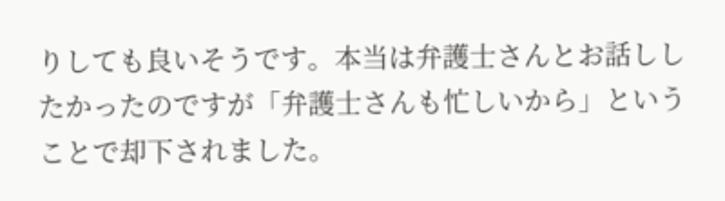りしても良いそうです。本当は弁護士さんとお話ししたかったのですが「弁護士さんも忙しいから」ということで却下されました。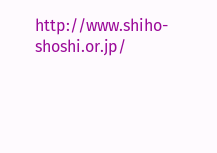http://www.shiho-shoshi.or.jp/